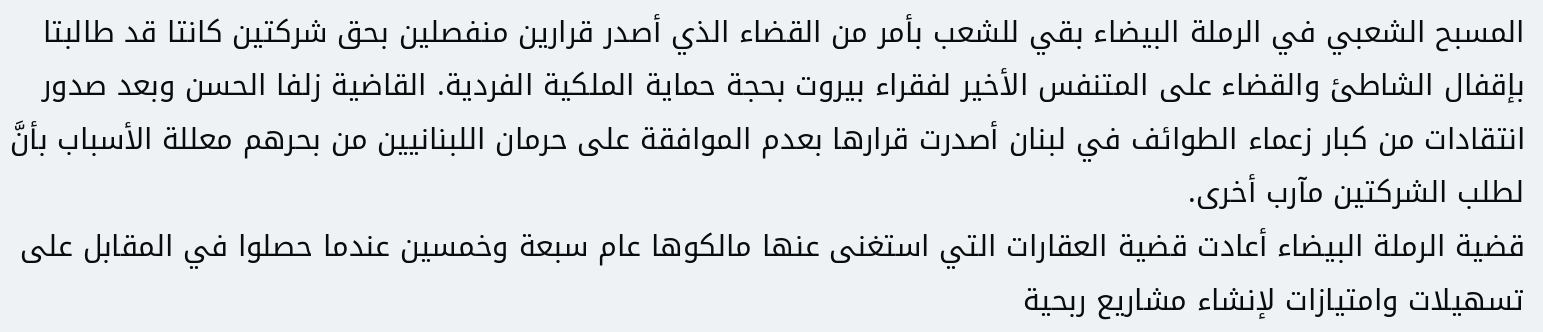المسبح الشعبي في الرملة البيضاء بقي للشعب بأمر من القضاء الذي أصدر قرارين منفصلين بحق شركتين كانتا قد طالبتا بإقفال الشاطئ والقضاء على المتنفس الأخير لفقراء بيروت بحجة حماية الملكية الفردية. القاضية زلفا الحسن وبعد صدور انتقادات من كبار زعماء الطوائف في لبنان أصدرت قرارها بعدم الموافقة على حرمان اللبنانيين من بحرهم معللة الأسباب بأنَّ لطلب الشركتين مآرب أخرى.
قضية الرملة البيضاء أعادت قضية العقارات التي استغنى عنها مالكوها عام سبعة وخمسين عندما حصلوا في المقابل على تسهيلات وامتيازات لإنشاء مشاريع ربحية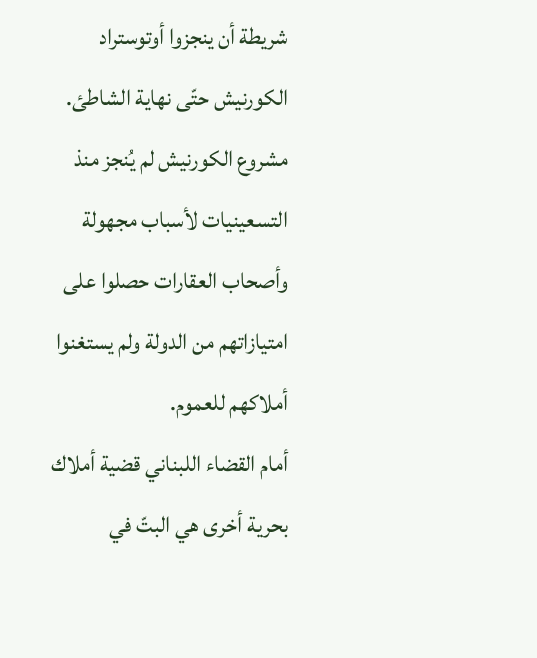شريطة أن ينجزوا أوتوستراد الكورنيش حتّى نهاية الشاطئ. مشروع الكورنيش لم يُنجز منذ التسعينيات لأسباب مجهولة وأصحاب العقارات حصلوا على امتيازاتهم من الدولة ولم يستغنوا أملاكهم للعموم.
أمام القضاء اللبناني قضية أملاك بحرية أخرى هي البتّ في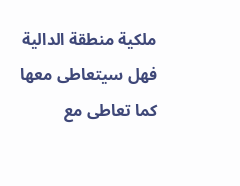ملكية منطقة الدالية فهل سيتعاطى معها كما تعاطى مع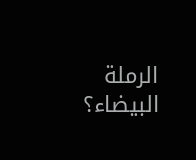الرملة البيضاء؟